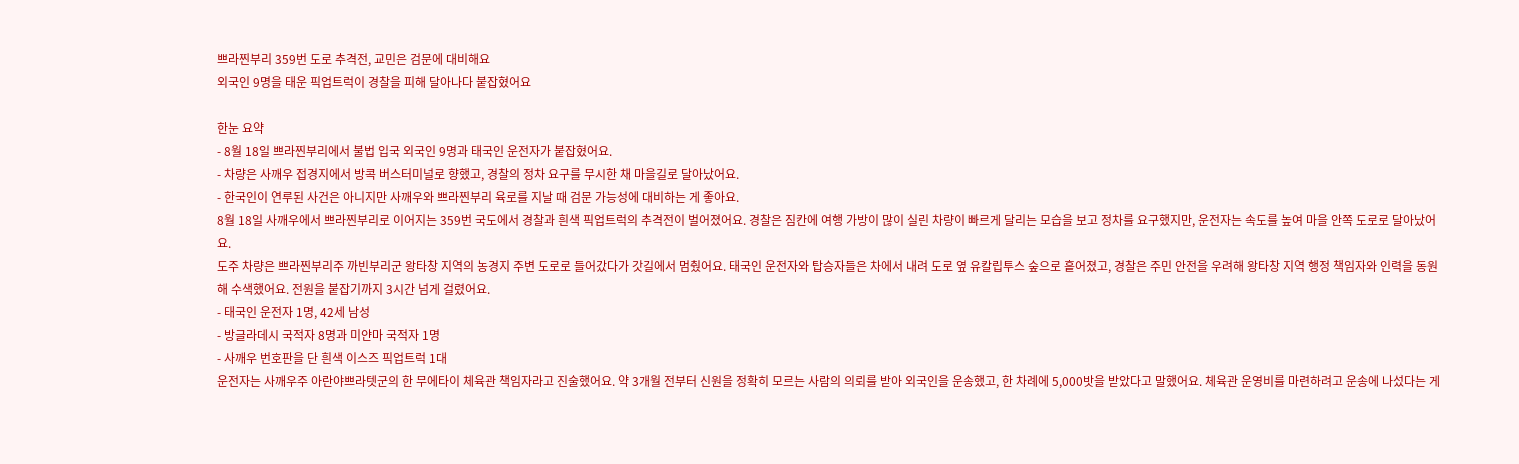쁘라찐부리 359번 도로 추격전, 교민은 검문에 대비해요
외국인 9명을 태운 픽업트럭이 경찰을 피해 달아나다 붙잡혔어요

한눈 요약
- 8월 18일 쁘라찐부리에서 불법 입국 외국인 9명과 태국인 운전자가 붙잡혔어요.
- 차량은 사깨우 접경지에서 방콕 버스터미널로 향했고, 경찰의 정차 요구를 무시한 채 마을길로 달아났어요.
- 한국인이 연루된 사건은 아니지만 사깨우와 쁘라찐부리 육로를 지날 때 검문 가능성에 대비하는 게 좋아요.
8월 18일 사깨우에서 쁘라찐부리로 이어지는 359번 국도에서 경찰과 흰색 픽업트럭의 추격전이 벌어졌어요. 경찰은 짐칸에 여행 가방이 많이 실린 차량이 빠르게 달리는 모습을 보고 정차를 요구했지만, 운전자는 속도를 높여 마을 안쪽 도로로 달아났어요.
도주 차량은 쁘라찐부리주 까빈부리군 왕타창 지역의 농경지 주변 도로로 들어갔다가 갓길에서 멈췄어요. 태국인 운전자와 탑승자들은 차에서 내려 도로 옆 유칼립투스 숲으로 흩어졌고, 경찰은 주민 안전을 우려해 왕타창 지역 행정 책임자와 인력을 동원해 수색했어요. 전원을 붙잡기까지 3시간 넘게 걸렸어요.
- 태국인 운전자 1명, 42세 남성
- 방글라데시 국적자 8명과 미얀마 국적자 1명
- 사깨우 번호판을 단 흰색 이스즈 픽업트럭 1대
운전자는 사깨우주 아란야쁘라텟군의 한 무에타이 체육관 책임자라고 진술했어요. 약 3개월 전부터 신원을 정확히 모르는 사람의 의뢰를 받아 외국인을 운송했고, 한 차례에 5,000밧을 받았다고 말했어요. 체육관 운영비를 마련하려고 운송에 나섰다는 게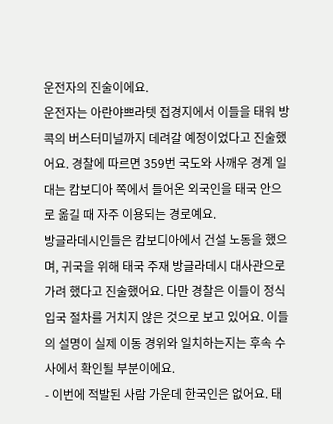운전자의 진술이에요.
운전자는 아란야쁘라텟 접경지에서 이들을 태워 방콕의 버스터미널까지 데려갈 예정이었다고 진술했어요. 경찰에 따르면 359번 국도와 사깨우 경계 일대는 캄보디아 쪽에서 들어온 외국인을 태국 안으로 옮길 때 자주 이용되는 경로예요.
방글라데시인들은 캄보디아에서 건설 노동을 했으며, 귀국을 위해 태국 주재 방글라데시 대사관으로 가려 했다고 진술했어요. 다만 경찰은 이들이 정식 입국 절차를 거치지 않은 것으로 보고 있어요. 이들의 설명이 실제 이동 경위와 일치하는지는 후속 수사에서 확인될 부분이에요.
- 이번에 적발된 사람 가운데 한국인은 없어요. 태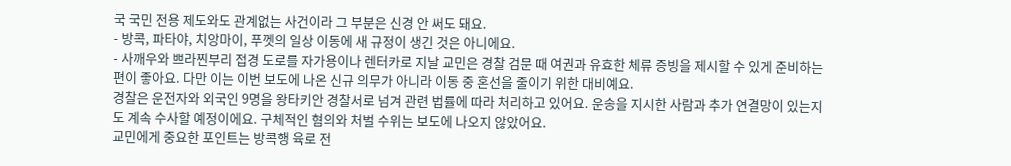국 국민 전용 제도와도 관계없는 사건이라 그 부분은 신경 안 써도 돼요.
- 방콕, 파타야, 치앙마이, 푸껫의 일상 이동에 새 규정이 생긴 것은 아니에요.
- 사깨우와 쁘라찐부리 접경 도로를 자가용이나 렌터카로 지날 교민은 경찰 검문 때 여권과 유효한 체류 증빙을 제시할 수 있게 준비하는 편이 좋아요. 다만 이는 이번 보도에 나온 신규 의무가 아니라 이동 중 혼선을 줄이기 위한 대비예요.
경찰은 운전자와 외국인 9명을 왕타키안 경찰서로 넘겨 관련 법률에 따라 처리하고 있어요. 운송을 지시한 사람과 추가 연결망이 있는지도 계속 수사할 예정이에요. 구체적인 혐의와 처벌 수위는 보도에 나오지 않았어요.
교민에게 중요한 포인트는 방콕행 육로 전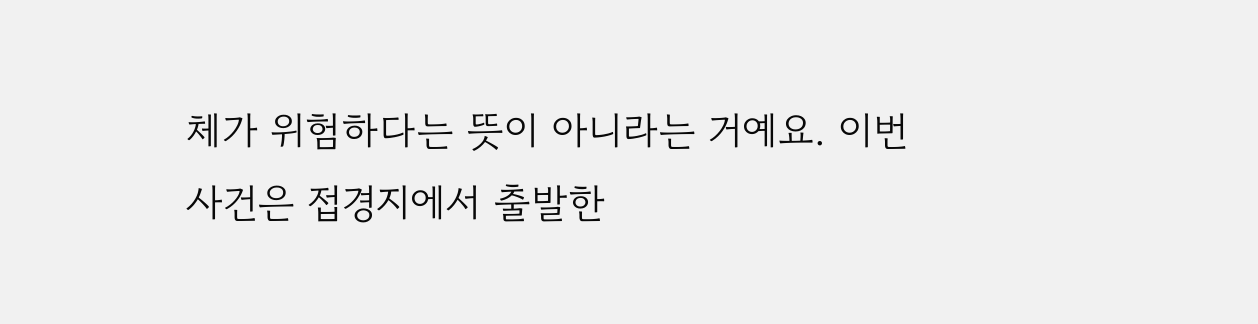체가 위험하다는 뜻이 아니라는 거예요. 이번 사건은 접경지에서 출발한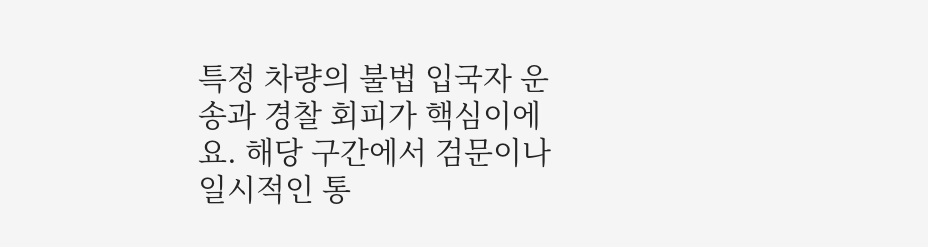특정 차량의 불법 입국자 운송과 경찰 회피가 핵심이에요. 해당 구간에서 검문이나 일시적인 통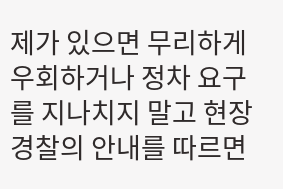제가 있으면 무리하게 우회하거나 정차 요구를 지나치지 말고 현장 경찰의 안내를 따르면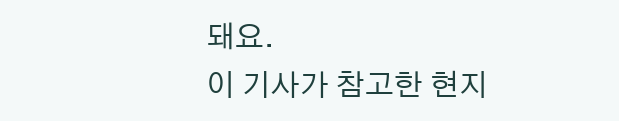돼요.
이 기사가 참고한 현지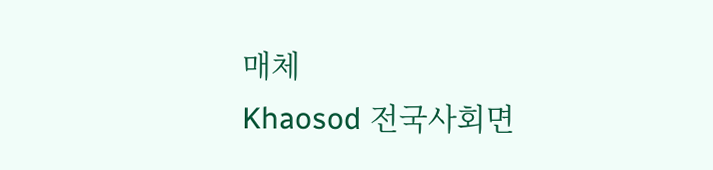매체
Khaosod 전국사회면